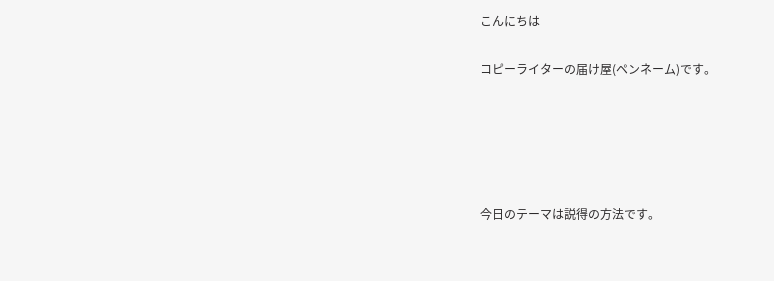こんにちは

コピーライターの届け屋(ペンネーム)です。





今日のテーマは説得の方法です。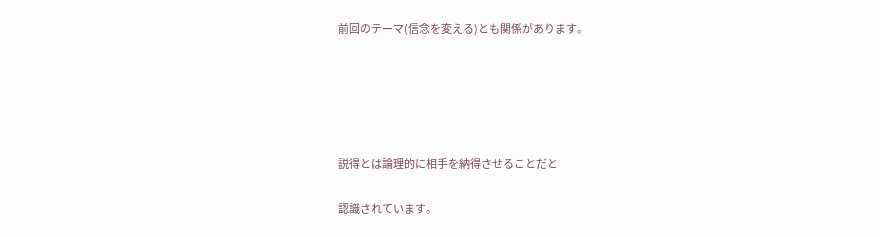前回のテーマ(信念を変える)とも関係があります。





説得とは論理的に相手を納得させることだと

認識されています。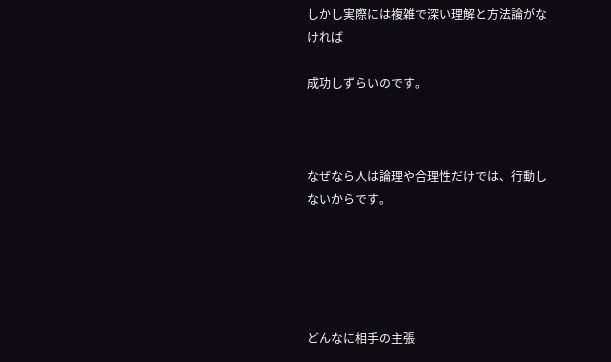しかし実際には複雑で深い理解と方法論がなければ

成功しずらいのです。



なぜなら人は論理や合理性だけでは、行動しないからです。





どんなに相手の主張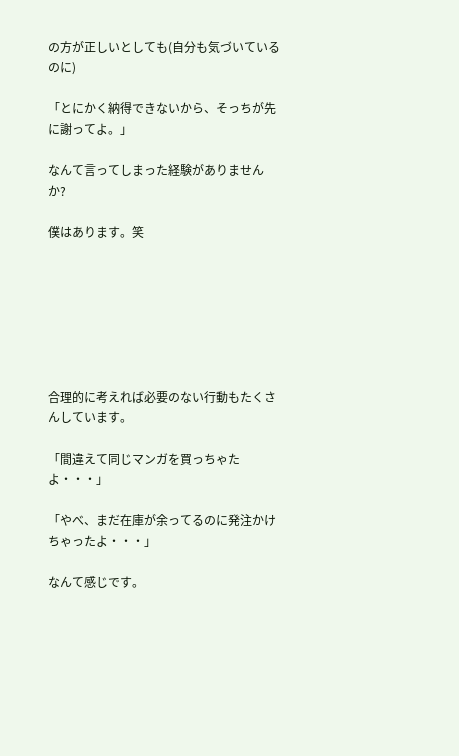の方が正しいとしても(自分も気づいているのに)

「とにかく納得できないから、そっちが先に謝ってよ。」

なんて言ってしまった経験がありませんか?

僕はあります。笑







合理的に考えれば必要のない行動もたくさんしています。

「間違えて同じマンガを買っちゃたよ・・・」

「やべ、まだ在庫が余ってるのに発注かけちゃったよ・・・」

なんて感じです。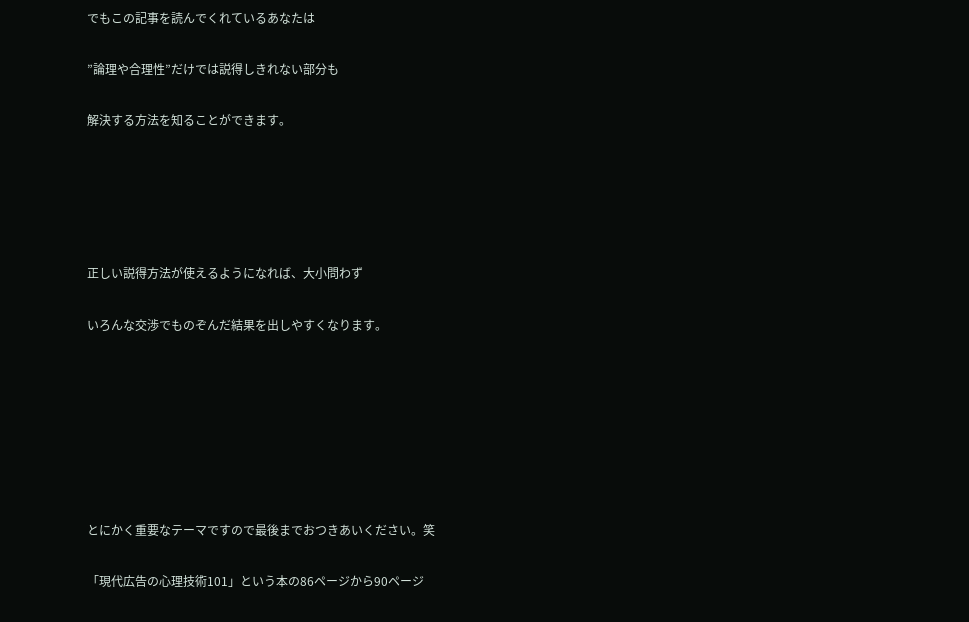でもこの記事を読んでくれているあなたは

”論理や合理性”だけでは説得しきれない部分も

解決する方法を知ることができます。





正しい説得方法が使えるようになれば、大小問わず

いろんな交渉でものぞんだ結果を出しやすくなります。







とにかく重要なテーマですので最後までおつきあいください。笑

「現代広告の心理技術101」という本の86ページから90ページ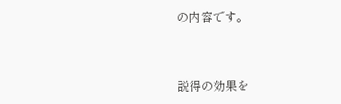の内容です。



説得の効果を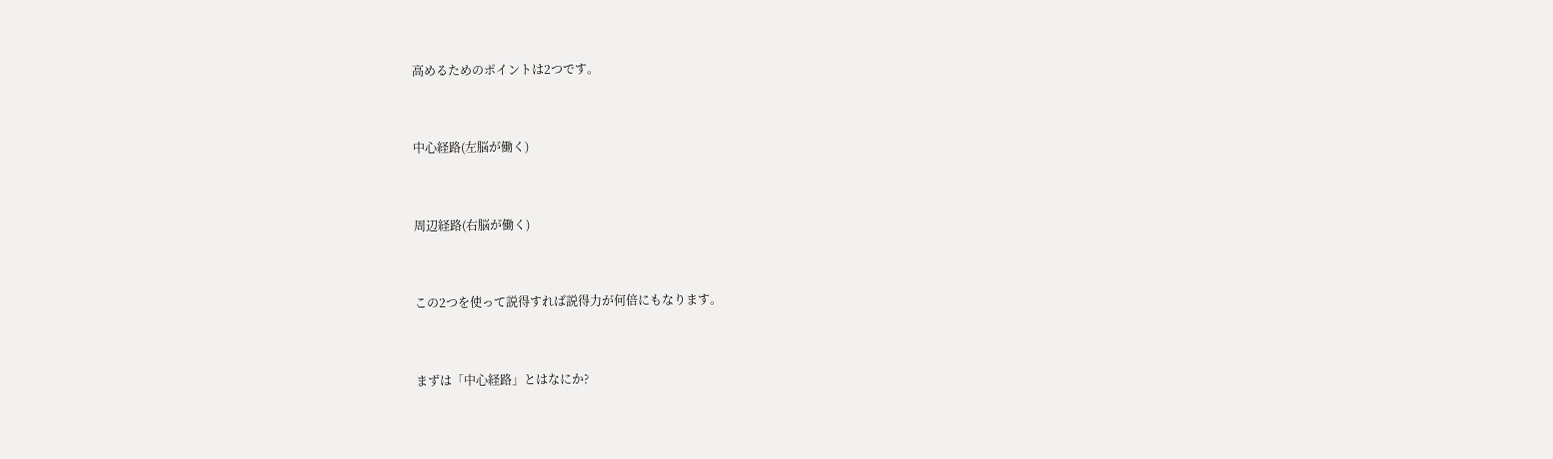高めるためのポイントは2つです。



中心経路(左脳が働く)



周辺経路(右脳が働く)



この2つを使って説得すれば説得力が何倍にもなります。



まずは「中心経路」とはなにか?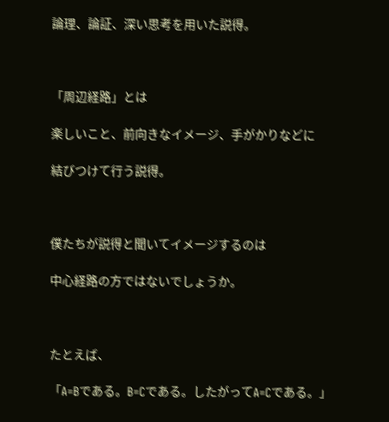論理、論証、深い思考を用いた説得。



「周辺経路」とは

楽しいこと、前向きなイメージ、手がかりなどに

結びつけて行う説得。



僕たちが説得と聞いてイメージするのは

中心経路の方ではないでしょうか。



たとえば、

「A=Bである。B=Cである。したがってA=Cである。」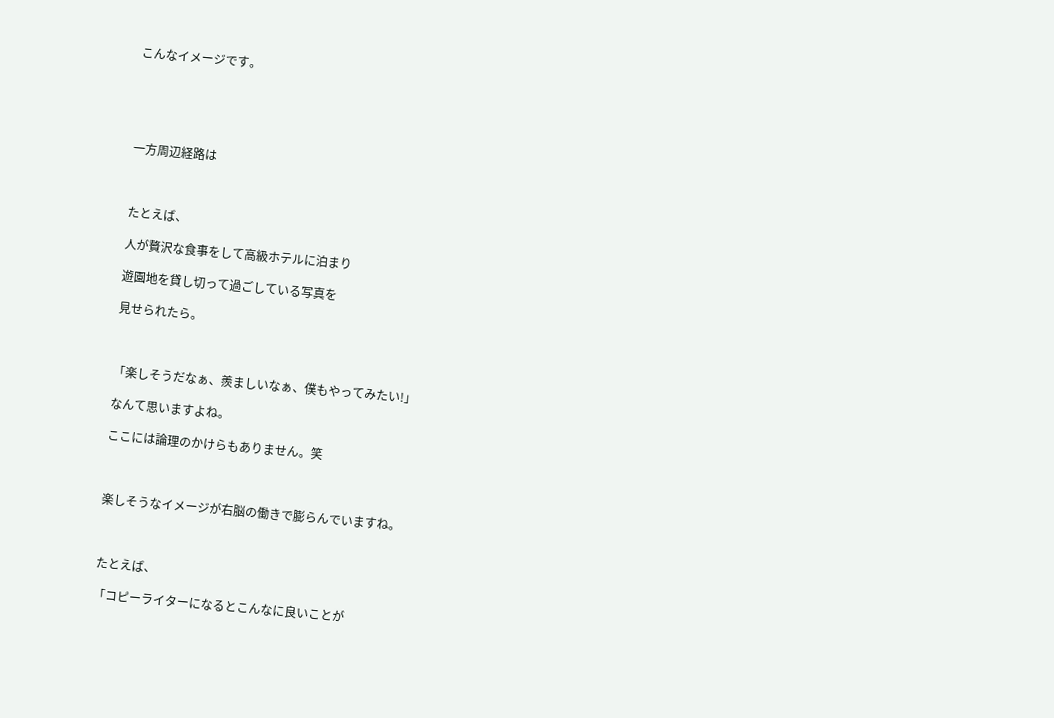こんなイメージです。





一方周辺経路は



たとえば、

人が贅沢な食事をして高級ホテルに泊まり

遊園地を貸し切って過ごしている写真を

見せられたら。



「楽しそうだなぁ、羨ましいなぁ、僕もやってみたい!」

なんて思いますよね。

ここには論理のかけらもありません。笑



楽しそうなイメージが右脳の働きで膨らんでいますね。



たとえば、

「コピーライターになるとこんなに良いことが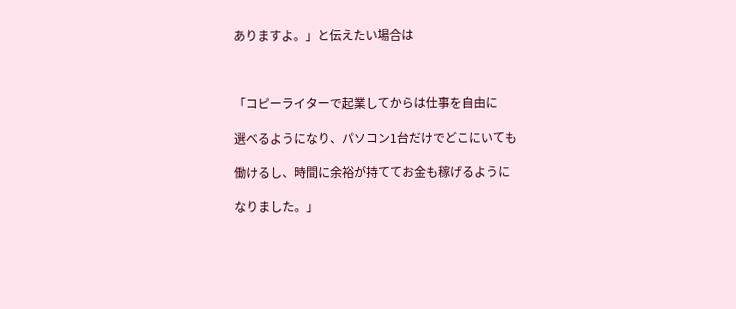ありますよ。」と伝えたい場合は



「コピーライターで起業してからは仕事を自由に

選べるようになり、パソコン1台だけでどこにいても

働けるし、時間に余裕が持ててお金も稼げるように

なりました。」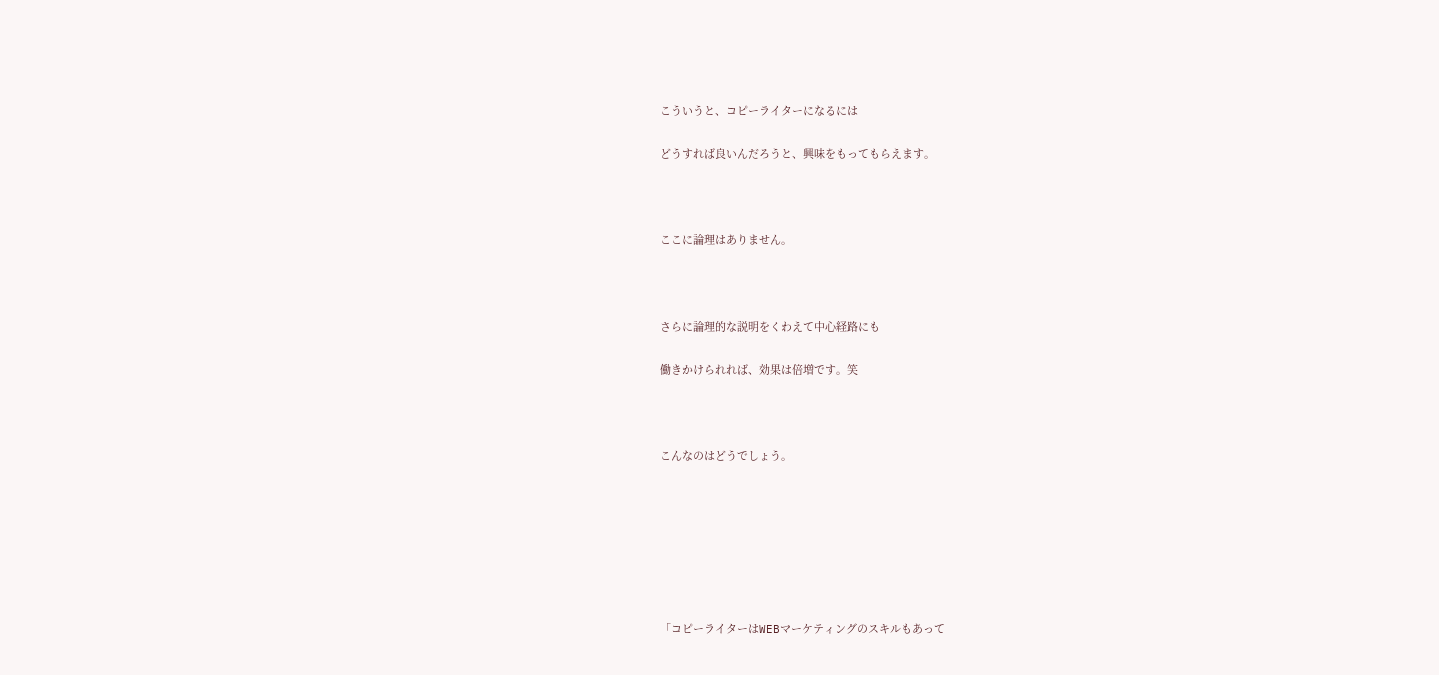こういうと、コピーライターになるには

どうすれば良いんだろうと、興味をもってもらえます。



ここに論理はありません。



さらに論理的な説明をくわえて中心経路にも

働きかけられれば、効果は倍増です。笑



こんなのはどうでしょう。







「コピーライターはWEBマーケティングのスキルもあって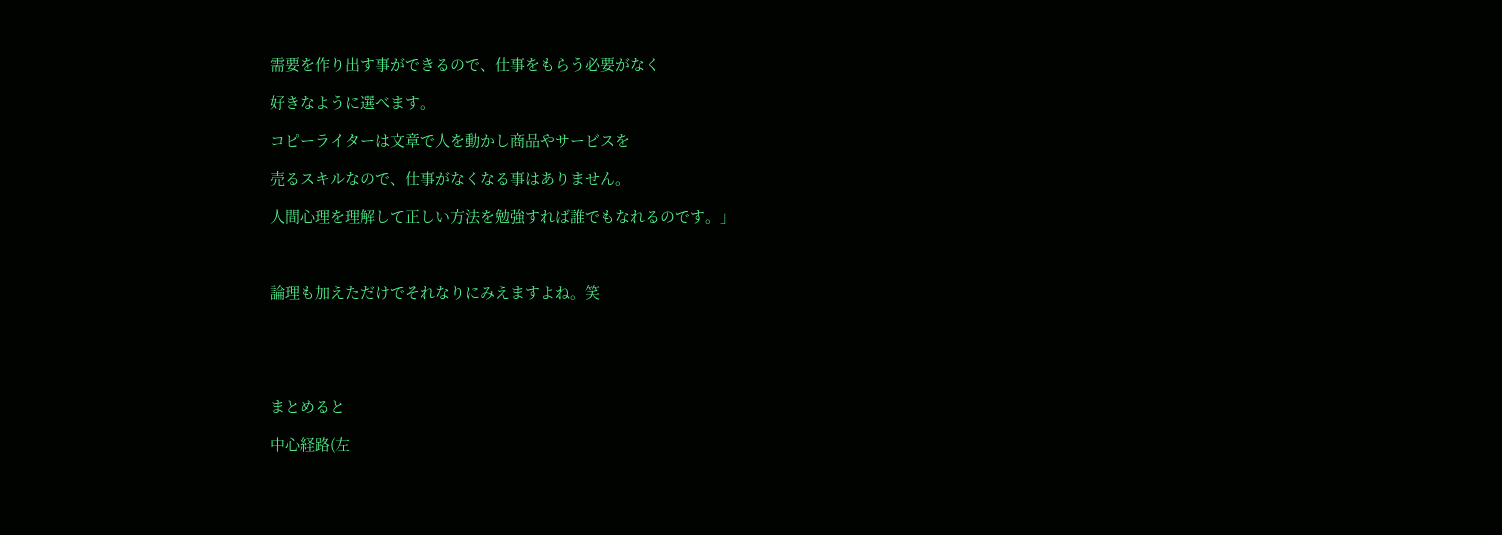需要を作り出す事ができるので、仕事をもらう必要がなく

好きなように選べます。

コピーライターは文章で人を動かし商品やサービスを

売るスキルなので、仕事がなくなる事はありません。

人間心理を理解して正しい方法を勉強すれば誰でもなれるのです。」



論理も加えただけでそれなりにみえますよね。笑





まとめると

中心経路(左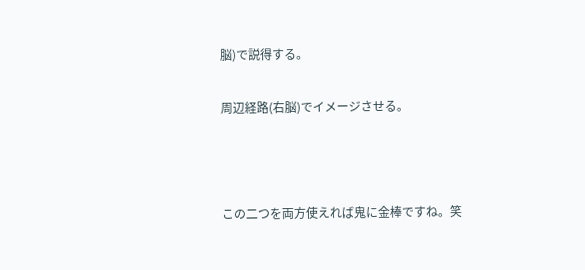脳)で説得する。

周辺経路(右脳)でイメージさせる。



この二つを両方使えれば鬼に金棒ですね。笑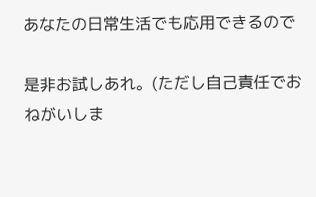あなたの日常生活でも応用できるので

是非お試しあれ。(ただし自己責任でおねがいしま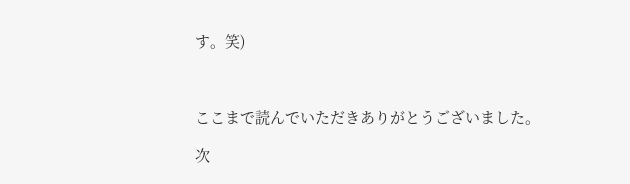す。笑)



ここまで読んでいただきありがとうございました。

次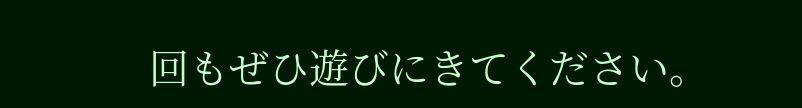回もぜひ遊びにきてください。